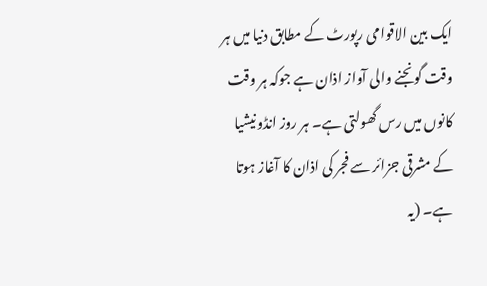ایک بین الاقوامی رپورٹ کے مطابق دنیا میں ہر وقت گونجنے والی آواز اذان ہے جوکہ ہر وقت کانوں میں رس گھولتی ہے۔ ہر روز انڈونیشیا کے مشرقی جزائر سے فجر کی اذان کا آغاز ہوتا ہے۔ (یہ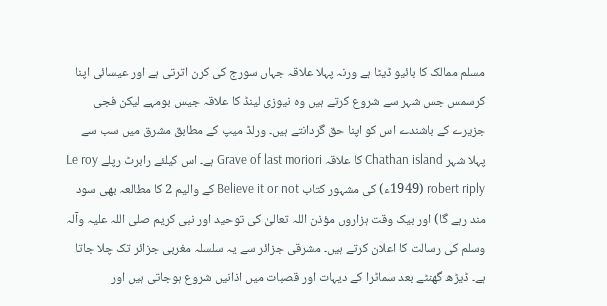مسلم ممالک کا بائیو ڈیٹا ہے ورنہ پہلا علاقہ جہاں سورج کی کرن اترتی ہے اور عیسائی اپنا کرسمس جس شہر سے شروع کرتے ہیں وہ نیوزی لینڈ کا علاقہ جیس بومہے لیکن فجی جزیرے کے باشندے اس کو اپنا حق گردانتے ہیں۔ ورلڈ میپ کے مطابق مشرق میں سب سے پہلا شہر Chathan island کا علاقہ Grave of last moriori ہے۔ اس کیلئے رابرٹ رپلے Le roy robert riply (1949ء) کی مشہور کتاب Believe it or not کے والیم 2 کا مطالعہ بھی سود مند رہے گا) اور بیک وقت ہزاروں مؤذن اللہ تعالیٰ کی توحید اور نبی کریم صلی اللہ علیہ وآلہ وسلم کی رسالت کا اعلان کرتے ہیں۔ مشرقی جزائر سے یہ سلسلہ مغربی جزائر تک چلا جاتا ہے۔ ڈیڑھ گھنٹے بعد سماٹرا کے دیہات اور قصبات میں اذانیں شروع ہوجاتی ہیں اور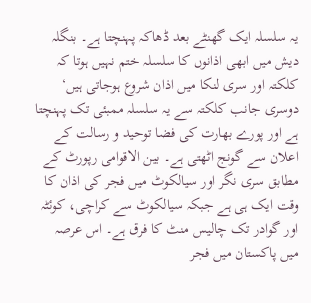یہ سلسلہ ایک گھنٹے بعد ڈھاکہ پہنچتا ہے۔ بنگلہ دیش میں ابھی اذانوں کا سلسلہ ختم نہیں ہوتا کہ کلکتہ اور سری لنکا میں اذان شروع ہوجاتی ہیں‘ دوسری جانب کلکتہ سے یہ سلسلہ ممبئی تک پہنچتا ہے اور پورے بھارت کی فضا توحید و رسالت کے اعلان سے گونج اٹھتی ہے۔ بین الاقوامی رپورٹ کے مطابق سری نگر اور سیالکوٹ میں فجر کی اذان کا وقت ایک ہی ہے جبکہ سیالکوٹ سے کراچی، کوئٹہ اور گوادر تک چالیس منٹ کا فرق ہے۔ اس عرصہ میں پاکستان میں فجر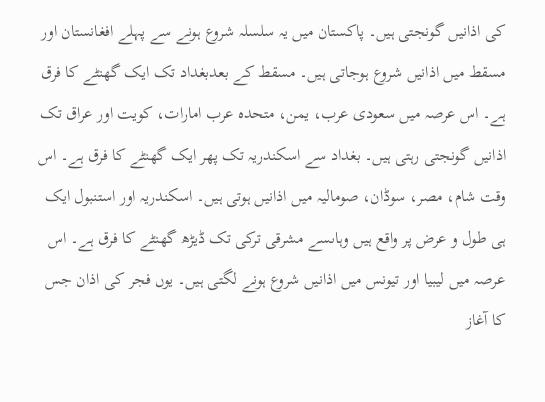کی اذانیں گونجتی ہیں۔ پاکستان میں یہ سلسلہ شروع ہونے سے پہلے افغانستان اور مسقط میں اذانیں شروع ہوجاتی ہیں۔ مسقط کے بعدبغداد تک ایک گھنٹے کا فرق ہے۔ اس عرصہ میں سعودی عرب، یمن، متحدہ عرب امارات، کویت اور عراق تک اذانیں گونجتی رہتی ہیں۔ بغداد سے اسکندریہ تک پھر ایک گھنٹے کا فرق ہے۔ اس وقت شام، مصر، سوڈان، صومالیہ میں اذانیں ہوتی ہیں۔ اسکندریہ اور استنبول ایک ہی طول و عرض پر واقع ہیں وہاںسے مشرقی ترکی تک ڈیڑھ گھنٹے کا فرق ہے۔ اس عرصہ میں لیبیا اور تیونس میں اذانیں شروع ہونے لگتی ہیں۔ یوں فجر کی اذان جس کا آغاز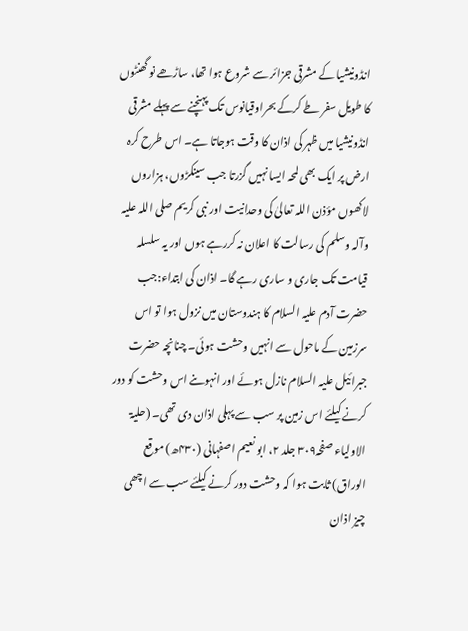انڈونیشیا کے مشرقی جزائر سے شروع ہوا تھا، ساڑھے نو گھنٹوں کا طویل سفر طے کرکے بحراوقیانوس تک پہنچنے سے پہلے مشرقی انڈونیشیا میں ظہر کی اذان کا وقت ہوجاتا ہے۔ اس طرح کرہ ارض پر ایک بھی لمحہ ایسا نہیں گزرتا جب سینکڑوں، ہزاروں لاکھوں مؤذن اللہ تعالیٰ کی وحدانیت اور نبی کریم صلی اللہ علیہ وآلہ وسلم کی رسالت کا اعلان نہ کررہے ہوں اور یہ سلسلہ قیامت تک جاری و ساری رہے گا۔ اذان کی ابتداء:جب حضرت آدم علیہ السلام کا ہندوستان میں نزول ہوا تو اس سرزمین کے ماحول سے انہیں وحشت ہوئی۔ چنانچہ حضرت جبرائیل علیہ السلام نازل ہوئے اور انہوںنے اس وحشت کو دور کرنے کیلئے اس زمین پر سب سے پہلی اذان دی تھی۔ (حلیۃ الاولیاء صفحہ۳۰۹ جلد ۲، ابو نعیم اصفہانی (۴۳۰ھ) موقع الوراق) ثابت ہوا کہ وحشت دور کرنے کیلئے سب سے اچھی چیز اذان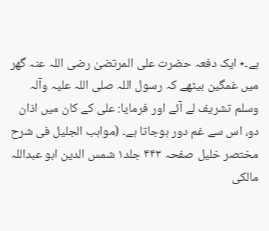ہے۔٭ ایک دفعہ حضرت علی المرتضیٰ رضی اللہ عنہ گھر میں غمگین بیٹھے کہ رسول اللہ صلی اللہ علیہ وآلہ وسلم تشریف لے آئے اور فرمایا: علی کے کان میں اذان دو، اس سے غم دور ہوجاتا ہے۔ (مواہب الجلیل فی شرح مختصر خلیل صفحہ ۴۴۳ جلد۱ شمس الدین ابو عبداللہ مالکی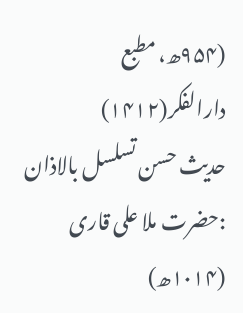(۹۵۴ھ، مطبع دارالفکر(۱۴۱۲)
حدیث حسن تسلسل بالاذان :حضرت ملا علی قاری (۱۰۱۴ھ)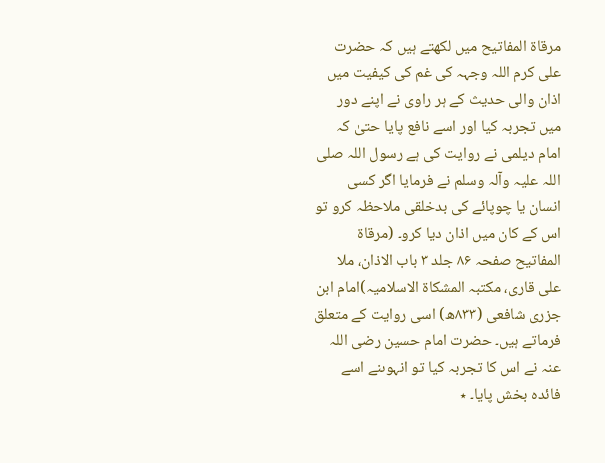مرقاۃ المفاتیح میں لکھتے ہیں کہ حضرت علی کرم اللہ وجہہ کی غم کی کیفیت میں اذان والی حدیث کے ہر راوی نے اپنے دور میں تجربہ کیا اور اسے نافع پایا حتیٰ کہ امام دیلمی نے روایت کی ہے رسول اللہ صلی اللہ علیہ وآلہ وسلم نے فرمایا اگر کسی انسان یا چوپائے کی بدخلقی ملاحظہ کرو تو اس کے کان میں اذان دیا کرو۔ (مرقاۃ المفاتیح صفحہ ۸۶ جلد ۳ باب الاذان، ملا علی قاری، مکتبہ المشکاۃ الاسلامیہ)امام ابن جزری شافعی (۸۳۳ھ) اسی روایت کے متعلق فرماتے ہیں۔ حضرت امام حسین رضی اللہ عنہ نے اس کا تجربہ کیا تو انہوںنے اسے فائدہ بخش پایا۔ ٭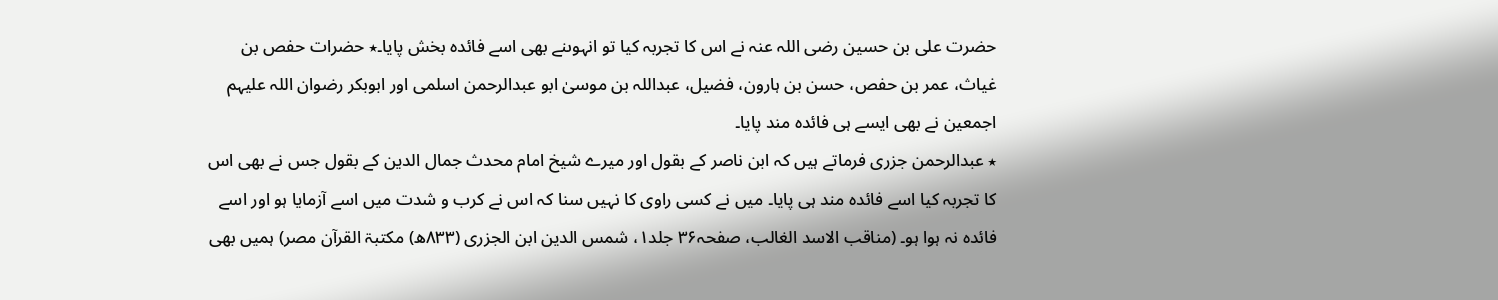حضرت علی بن حسین رضی اللہ عنہ نے اس کا تجربہ کیا تو انہوںنے بھی اسے فائدہ بخش پایا۔٭ حضرات حفص بن غیاث، عمر بن حفص، حسن بن ہارون، فضیل، عبداللہ بن موسیٰ ابو عبدالرحمن اسلمی اور ابوبکر رضوان اللہ علیہم اجمعین نے بھی ایسے ہی فائدہ مند پایا۔
٭ عبدالرحمن جزری فرماتے ہیں کہ ابن ناصر کے بقول اور میرے شیخ امام محدث جمال الدین کے بقول جس نے بھی اس کا تجربہ کیا اسے فائدہ مند ہی پایا۔ میں نے کسی راوی کا نہیں سنا کہ اس نے کرب و شدت میں اسے آزمایا ہو اور اسے فائدہ نہ ہوا ہو۔ (مناقب الاسد الغالب، صفحہ۳۶ جلد۱، شمس الدین ابن الجزری (۸۳۳ھ) مکتبۃ القرآن مصر) ہمیں بھی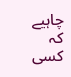چاہیے کہ کسی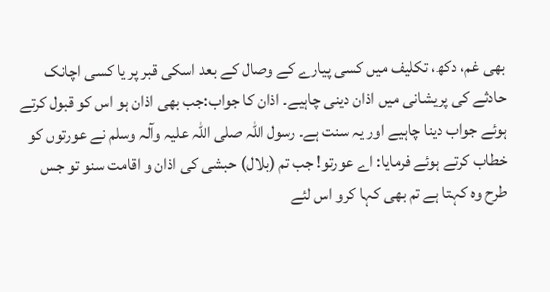بھی غم، دکھ، تکلیف میں کسی پیارے کے وصال کے بعد اسکی قبر پر یا کسی اچانک حادثے کی پریشانی میں اذان دینی چاہیے۔ اذان کا جواب:جب بھی اذان ہو اس کو قبول کرتے ہوئے جواب دینا چاہیے اور یہ سنت ہے۔ رسول اللہ صلی اللہ علیہ وآلہ وسلم نے عورتوں کو خطاب کرتے ہوئے فرمایا: اے عورتو! جب تم (بلال) حبشی کی اذان و اقامت سنو تو جس طرح وہ کہتا ہے تم بھی کہا کرو اس لئے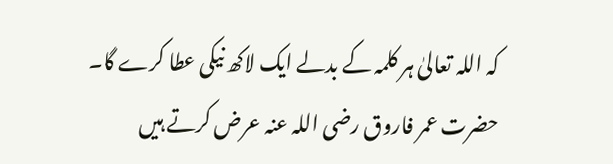کہ اللہ تعالیٰ ہر کلمہ کے بدلے ایک لاکھ نیکی عطا کرے گا۔ حضرت عمر فاروق رضی اللہ عنہ عرض کرتے ہیں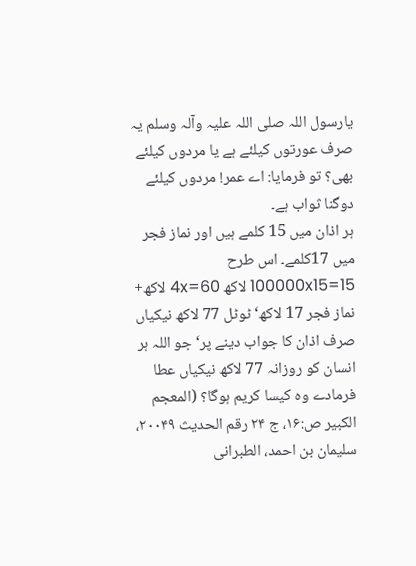یارسول اللہ صلی اللہ علیہ وآلہ وسلم یہ صرف عورتوں کیلئے ہے یا مردوں کیلئے بھی؟ تو فرمایا: اے عمر! مردوں کیلئے دوگنا ثواب ہے۔
ہر اذان میں 15 کلمے ہیں اور نماز فجر میں 17کلمے۔ اس طرح 15=100000x15 لاکھ 60=4x لاکھ+ نماز فجر 17 لاکھ‘ ٹوٹل 77 لاکھ نیکیاں صرف اذان کا جواب دینے پر‘ جو اللہ ہر انسان کو روزانہ 77 لاکھ نیکیاں عطا فرمادے وہ کیسا کریم ہوگا؟ (المعجم الکبیر ص:۱۶، ج ۲۴ رقم الحدیث ۲۰۰۴۹، سلیمان بن احمد، الطبرانی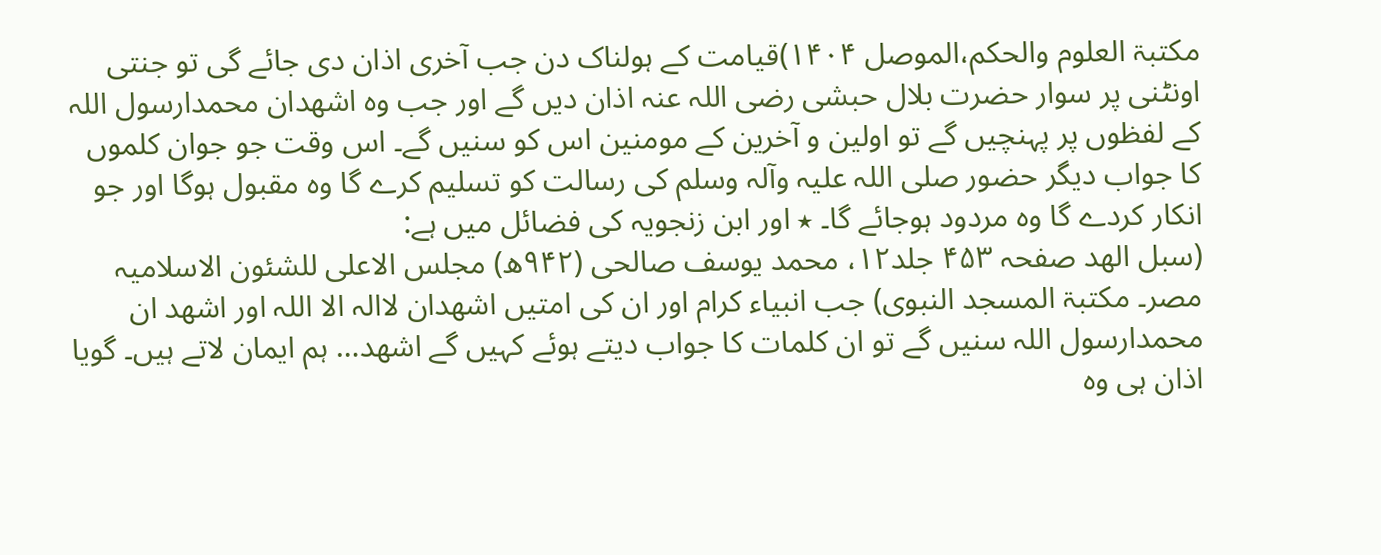مکتبۃ العلوم والحکم،الموصل ۱۴۰۴)قیامت کے ہولناک دن جب آخری اذان دی جائے گی تو جنتی اونٹنی پر سوار حضرت بلال حبشی رضی اللہ عنہ اذان دیں گے اور جب وہ اشھدان محمدارسول اللہ کے لفظوں پر پہنچیں گے تو اولین و آخرین کے مومنین اس کو سنیں گے۔ اس وقت جو جوان کلموں کا جواب دیگر حضور صلی اللہ علیہ وآلہ وسلم کی رسالت کو تسلیم کرے گا وہ مقبول ہوگا اور جو انکار کردے گا وہ مردود ہوجائے گا۔ ٭ اور ابن زنجویہ کی فضائل میں ہے:
(سبل الھد صفحہ ۴۵۳ جلد۱۲، محمد یوسف صالحی (۹۴۲ھ) مجلس الاعلی للشئون الاسلامیہ مصر۔ مکتبۃ المسجد النبوی) جب انبیاء کرام اور ان کی امتیں اشھدان لاالہ الا اللہ اور اشھد ان محمدارسول اللہ سنیں گے تو ان کلمات کا جواب دیتے ہوئے کہیں گے اشھد… ہم ایمان لاتے ہیں۔ گویا اذان ہی وہ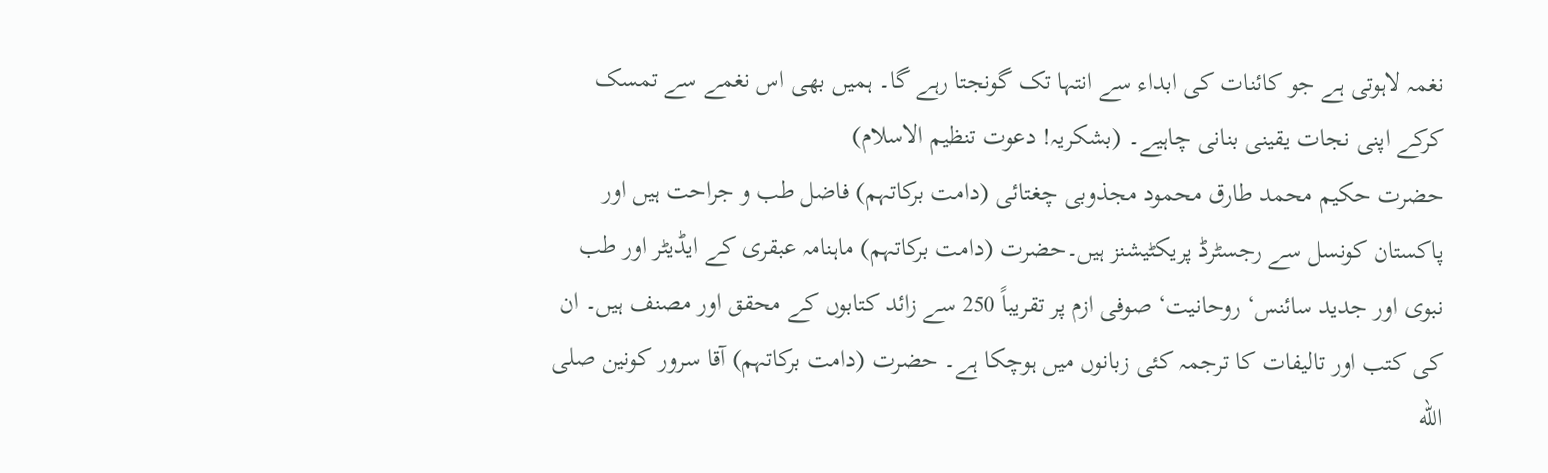نغمہ لاہوتی ہے جو کائنات کی ابداء سے انتہا تک گونجتا رہے گا۔ ہمیں بھی اس نغمے سے تمسک کرکے اپنی نجات یقینی بنانی چاہیے۔ (بشکریہ! دعوت تنظیم الاسلام)
حضرت حکیم محمد طارق محمود مجذوبی چغتائی (دامت برکاتہم) فاضل طب و جراحت ہیں اور پاکستان کونسل سے رجسٹرڈ پریکٹیشنز ہیں۔حضرت (دامت برکاتہم) ماہنامہ عبقری کے ایڈیٹر اور طب نبوی اور جدید سائنس‘ روحانیت‘ صوفی ازم پر تقریباً 250 سے زائد کتابوں کے محقق اور مصنف ہیں۔ ان کی کتب اور تالیفات کا ترجمہ کئی زبانوں میں ہوچکا ہے۔ حضرت (دامت برکاتہم) آقا سرور کونین صلى الله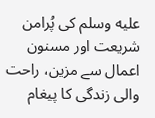عليه وسلم کی پُرامن شریعت اور مسنون اعمال سے مزین، راحت والی زندگی کا پیغام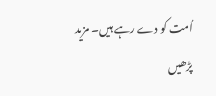اُمت کو دے رہے ہیں۔ مزید پڑھیں